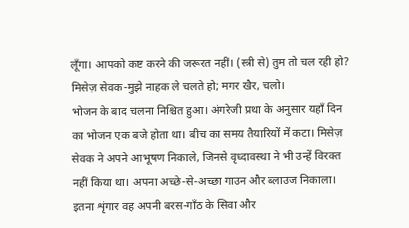लूँगा। आपको कष्ट करने की जरूरत नहीं। (स्त्री से) तुम तो चल रही हो?
मिसेज़ सेवक-मुझे नाहक ले चलते हो; मगर खैर, चलो।
भोजन के बाद चलना निश्चित हुआ। अंगरेजी प्रथा के अनुसार यहाँ दिन का भोजन एक बजे होता था। बीच का समय तैयारियों में कटा। मिसेज़ सेवक ने अपने आभूषण निकाले, जिनसे वृध्दावस्था ने भी उन्हें विरक्त नहीं किया था। अपना अच्छे-से-अच्छा गाउन और ब्लाउज निकाला। इतना शृंगार वह अपनी बरस-गाँठ के सिवा और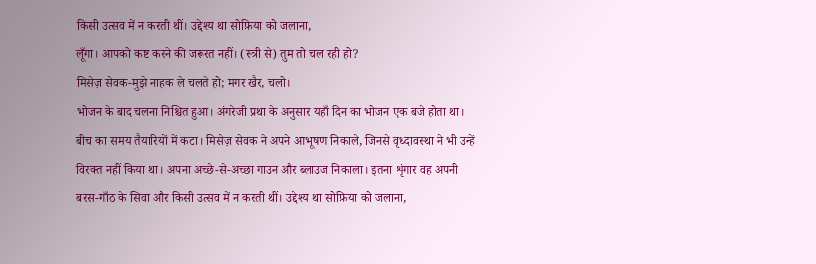किसी उत्सव में न करती थीं। उद्देश्य था सोफ़िया को जलाना,
लूँगा। आपको कष्ट करने की जरूरत नहीं। (स्त्री से) तुम तो चल रही हो?
मिसेज़ सेवक-मुझे नाहक ले चलते हो; मगर खैर, चलो।
भोजन के बाद चलना निश्चित हुआ। अंगरेजी प्रथा के अनुसार यहाँ दिन का भोजन एक बजे होता था। बीच का समय तैयारियों में कटा। मिसेज़ सेवक ने अपने आभूषण निकाले, जिनसे वृध्दावस्था ने भी उन्हें विरक्त नहीं किया था। अपना अच्छे-से-अच्छा गाउन और ब्लाउज निकाला। इतना शृंगार वह अपनी बरस-गाँठ के सिवा और किसी उत्सव में न करती थीं। उद्देश्य था सोफ़िया को जलाना,